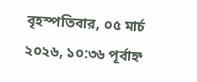বৃহস্পতিবার, ০৫ মার্চ ২০২৬, ১০:৩৬ পূর্বাহ্ন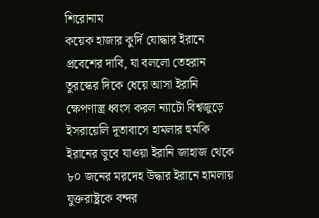শিরোনাম
কয়েক হাজার কুর্দি যোদ্ধার ইরানে প্রবেশের দাবি, যা বললো তেহরান তুরস্কের দিকে ধেয়ে আসা ইরানি ক্ষেপণাস্ত্র ধ্বংস করল ন্যাটো বিশ্বজুড়ে ইসরায়েলি দূতাবাসে হামলার হুমকি ইরানের ডুবে যাওয়া ইরানি জাহাজ থেকে ৮০ জনের মরদেহ উদ্ধার ইরানে হামলায় যুক্তরাষ্ট্রকে বন্দর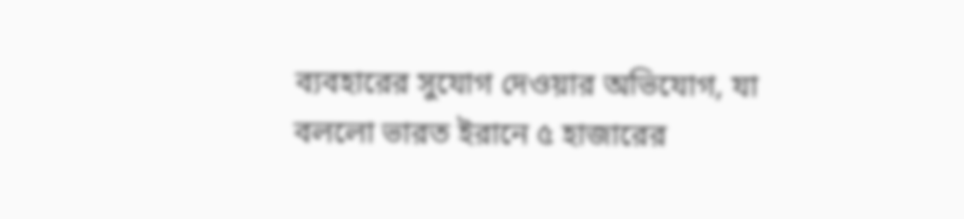ব্যবহারের সুযোগ দেওয়ার অভিযোগ, যা বললো ভারত ইরানে ৫ হাজারের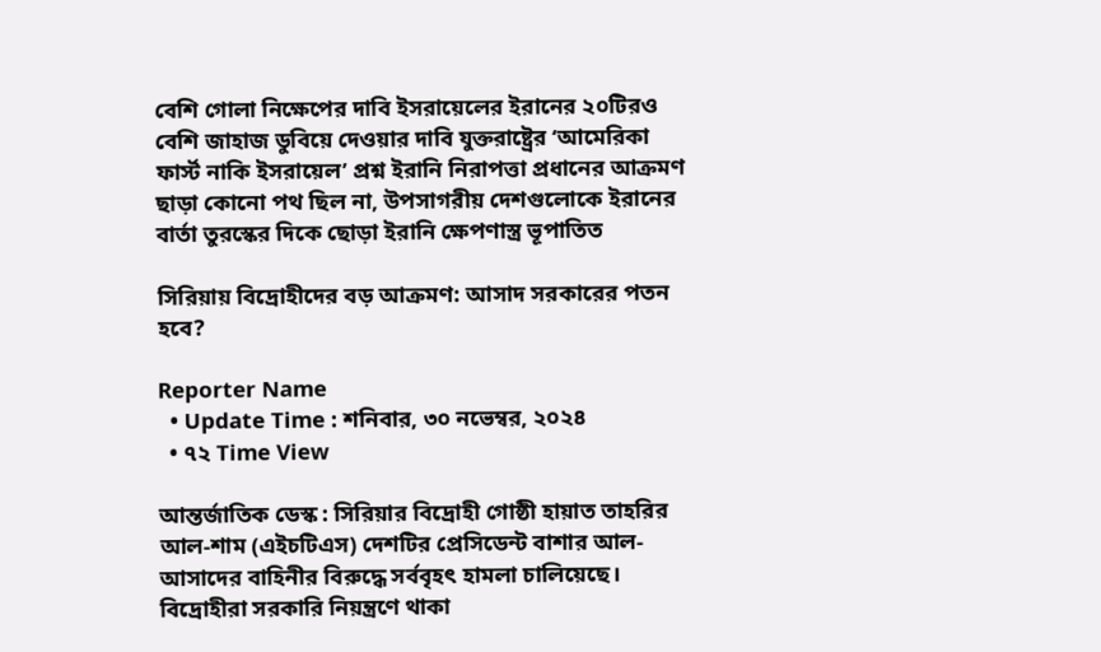বেশি গোলা নিক্ষেপের দাবি ইসরায়েলের ইরানের ২০টিরও বেশি জাহাজ ডুবিয়ে দেওয়ার দাবি যুক্তরাষ্ট্রের ‘আমেরিকা ফার্স্ট নাকি ইসরায়েল’ প্রশ্ন ইরানি নিরাপত্তা প্রধানের আক্রমণ ছাড়া কোনো পথ ছিল না, উপসাগরীয় দেশগুলোকে ইরানের বার্তা তুরস্কের দিকে ছোড়া ইরানি ক্ষেপণাস্ত্র ভূপাতিত

সিরিয়ায় বিদ্রোহীদের বড় আক্রমণ: আসাদ সরকারের পতন হবে?

Reporter Name
  • Update Time : শনিবার, ৩০ নভেম্বর, ২০২৪
  • ৭২ Time View

আন্তর্জাতিক ডেস্ক : সিরিয়ার বিদ্রোহী গোষ্ঠী হায়াত তাহরির আল-শাম (এইচটিএস) দেশটির প্রেসিডেন্ট বাশার আল-আসাদের বাহিনীর বিরুদ্ধে সর্ববৃহৎ হামলা চালিয়েছে। বিদ্রোহীরা সরকারি নিয়ন্ত্রণে থাকা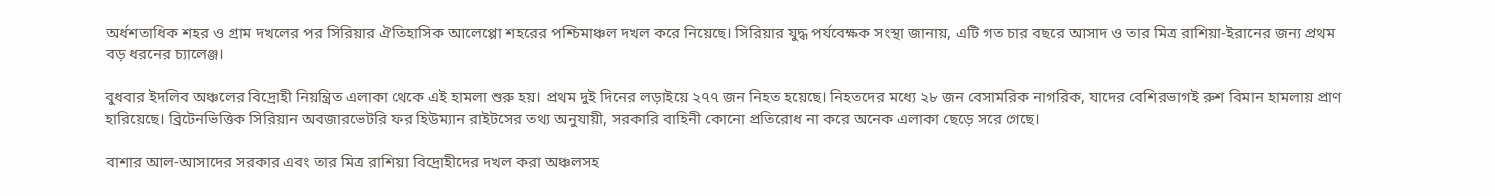অর্ধশতাধিক শহর ও গ্রাম দখলের পর সিরিয়ার ঐতিহাসিক আলেপ্পো শহরের পশ্চিমাঞ্চল দখল করে নিয়েছে। সিরিয়ার যুদ্ধ পর্যবেক্ষক সংস্থা জানায়, এটি গত চার বছরে আসাদ ও তার মিত্র রাশিয়া-ইরানের জন্য প্রথম বড় ধরনের চ্যালেঞ্জ।

বুধবার ইদলিব অঞ্চলের বিদ্রোহী নিয়ন্ত্রিত এলাকা থেকে এই হামলা শুরু হয়। প্রথম দুই দিনের লড়াইয়ে ২৭৭ জন নিহত হয়েছে। নিহতদের মধ্যে ২৮ জন বেসামরিক নাগরিক, যাদের বেশিরভাগই রুশ বিমান হামলায় প্রাণ হারিয়েছে। ব্রিটেনভিত্তিক সিরিয়ান অবজারভেটরি ফর হিউম্যান রাইটসের তথ্য অনুযায়ী, সরকারি বাহিনী কোনো প্রতিরোধ না করে অনেক এলাকা ছেড়ে সরে গেছে।

বাশার আল-আসাদের সরকার এবং তার মিত্র রাশিয়া বিদ্রোহীদের দখল করা অঞ্চলসহ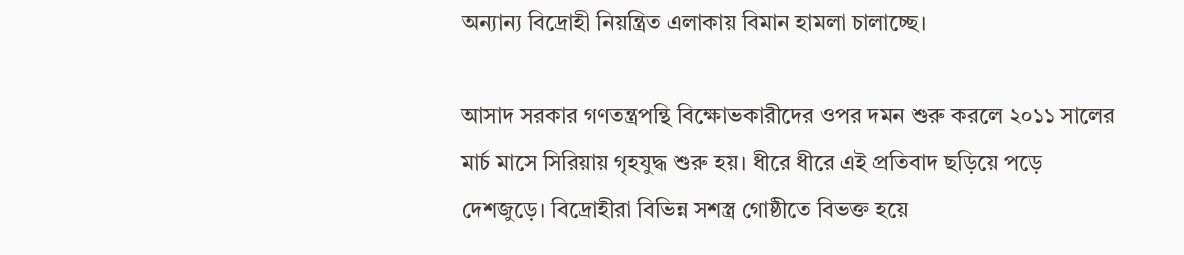অন্যান্য বিদ্রোহী নিয়ন্ত্রিত এলাকায় বিমান হামলা চালাচ্ছে।

আসাদ সরকার গণতন্ত্রপন্থি বিক্ষোভকারীদের ওপর দমন শুরু করলে ২০১১ সালের মার্চ মাসে সিরিয়ায় গৃহযুদ্ধ শুরু হয়। ধীরে ধীরে এই প্রতিবাদ ছড়িয়ে পড়ে দেশজুড়ে। বিদ্রোহীরা বিভিন্ন সশস্ত্র গোষ্ঠীতে বিভক্ত হয়ে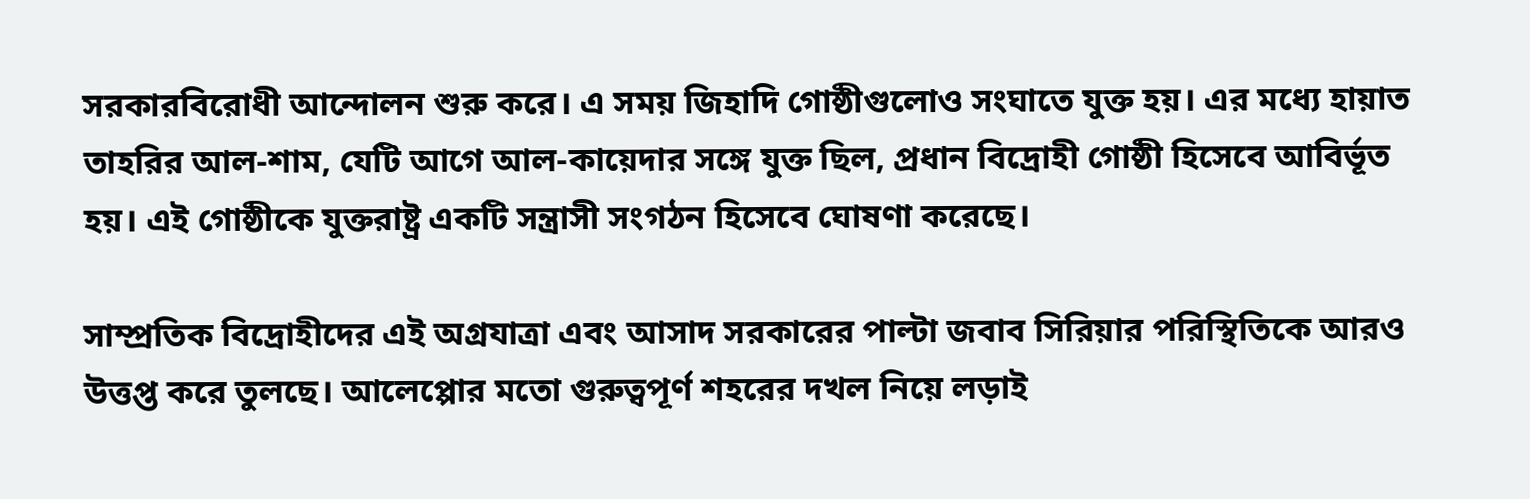সরকারবিরোধী আন্দোলন শুরু করে। এ সময় জিহাদি গোষ্ঠীগুলোও সংঘাতে যুক্ত হয়। এর মধ্যে হায়াত তাহরির আল-শাম, যেটি আগে আল-কায়েদার সঙ্গে যুক্ত ছিল, প্রধান বিদ্রোহী গোষ্ঠী হিসেবে আবির্ভূত হয়। এই গোষ্ঠীকে যুক্তরাষ্ট্র একটি সন্ত্রাসী সংগঠন হিসেবে ঘোষণা করেছে।

সাম্প্রতিক বিদ্রোহীদের এই অগ্রযাত্রা এবং আসাদ সরকারের পাল্টা জবাব সিরিয়ার পরিস্থিতিকে আরও উত্তপ্ত করে তুলছে। আলেপ্পোর মতো গুরুত্বপূর্ণ শহরের দখল নিয়ে লড়াই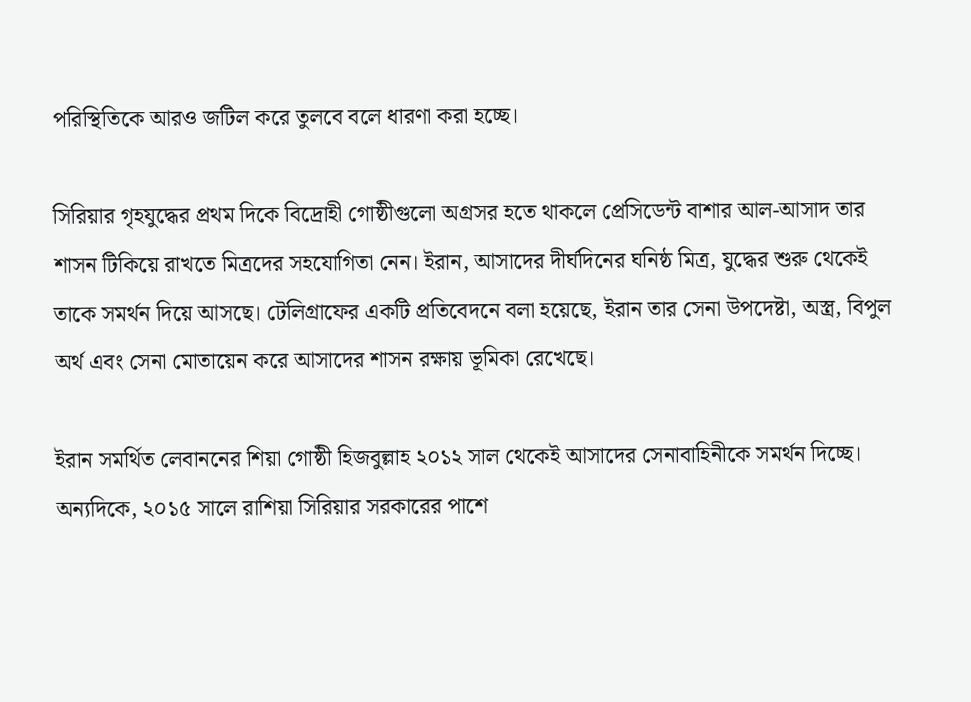পরিস্থিতিকে আরও জটিল করে তুলবে বলে ধারণা করা হচ্ছে।

সিরিয়ার গৃহযুদ্ধের প্রথম দিকে বিদ্রোহী গোষ্ঠীগুলো অগ্রসর হতে থাকলে প্রেসিডেন্ট বাশার আল-আসাদ তার শাসন টিকিয়ে রাখতে মিত্রদের সহযোগিতা নেন। ইরান, আসাদের দীর্ঘদিনের ঘনিষ্ঠ মিত্র, যুদ্ধের শুরু থেকেই তাকে সমর্থন দিয়ে আসছে। টেলিগ্রাফের একটি প্রতিবেদনে বলা হয়েছে, ইরান তার সেনা উপদেষ্টা, অস্ত্র, বিপুল অর্থ এবং সেনা মোতায়েন করে আসাদের শাসন রক্ষায় ভূমিকা রেখেছে।

ইরান সমর্থিত লেবাননের শিয়া গোষ্ঠী হিজবুল্লাহ ২০১২ সাল থেকেই আসাদের সেনাবাহিনীকে সমর্থন দিচ্ছে। অন্যদিকে, ২০১৫ সালে রাশিয়া সিরিয়ার সরকারের পাশে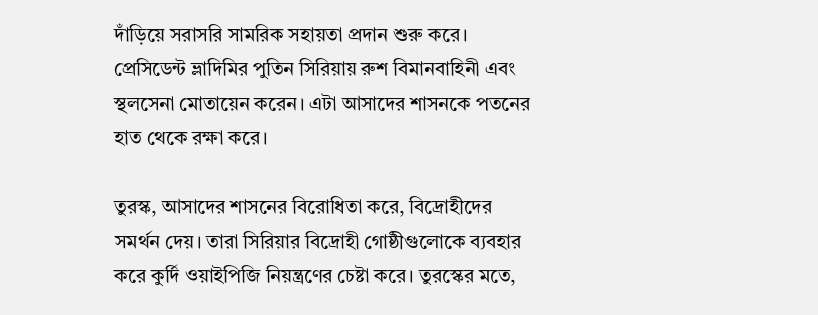দাঁড়িয়ে সরাসরি সামরিক সহায়তা প্রদান শুরু করে। প্রেসিডেন্ট ভ্লাদিমির পুতিন সিরিয়ায় রুশ বিমানবাহিনী এবং স্থলসেনা মোতায়েন করেন। এটা আসাদের শাসনকে পতনের হাত থেকে রক্ষা করে।

তুরস্ক, আসাদের শাসনের বিরোধিতা করে, বিদ্রোহীদের সমর্থন দেয়। তারা সিরিয়ার বিদ্রোহী গোষ্ঠীগুলোকে ব্যবহার করে কুর্দি ওয়াইপিজি নিয়ন্ত্রণের চেষ্টা করে। তুরস্কের মতে,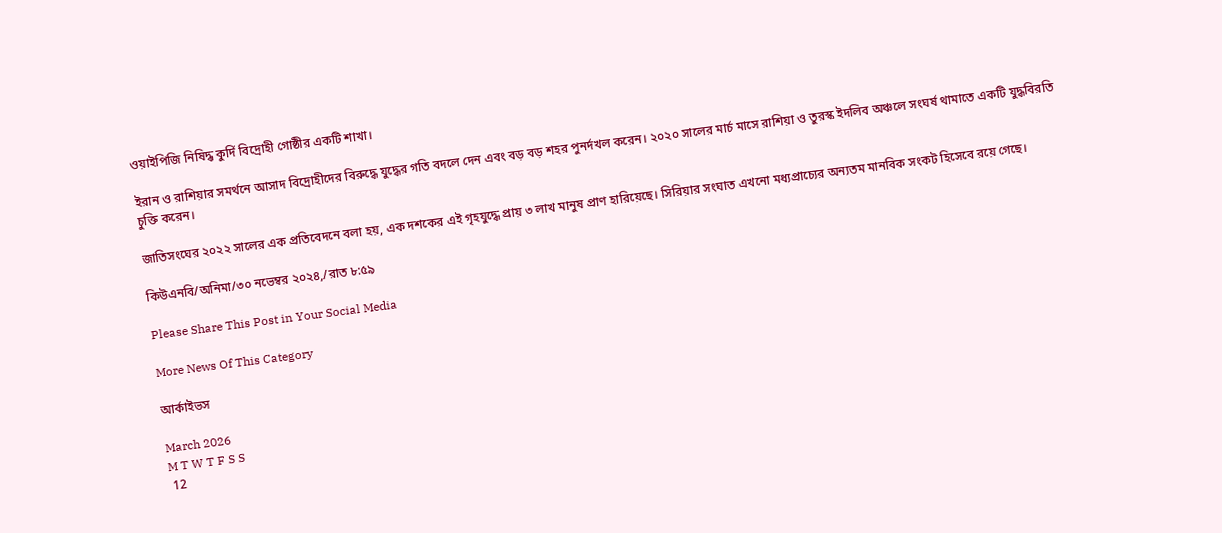ওয়াইপিজি নিষিদ্ধ কুর্দি বিদ্রোহী গোষ্ঠীর একটি শাখা।

ইরান ও রাশিয়ার সমর্থনে আসাদ বিদ্রোহীদের বিরুদ্ধে যুদ্ধের গতি বদলে দেন এবং বড় বড় শহর পুনর্দখল করেন। ২০২০ সালের মার্চ মাসে রাশিয়া ও তুরস্ক ইদলিব অঞ্চলে সংঘর্ষ থামাতে একটি যুদ্ধবিরতি চুক্তি করেন।

জাতিসংঘের ২০২২ সালের এক প্রতিবেদনে বলা হয়, এক দশকের এই গৃহযুদ্ধে প্রায় ৩ লাখ মানুষ প্রাণ হারিয়েছে। সিরিয়ার সংঘাত এখনো মধ্যপ্রাচ্যের অন্যতম মানবিক সংকট হিসেবে রয়ে গেছে।

কিউএনবি/অনিমা/৩০ নভেম্বর ২০২৪,/রাত ৮:৫৯

Please Share This Post in Your Social Media

More News Of This Category

আর্কাইভস

March 2026
M T W T F S S
 12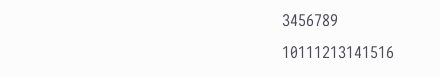3456789
10111213141516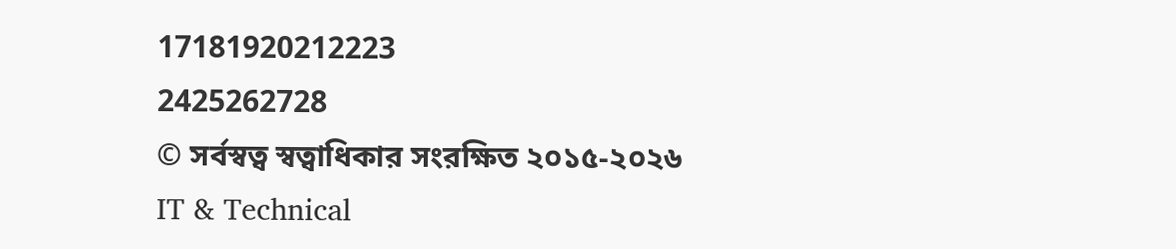17181920212223
2425262728
© সর্বস্বত্ব স্বত্বাধিকার সংরক্ষিত ২০১৫-২০২৬
IT & Technical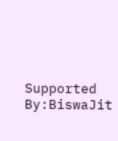Supported By:BiswaJit